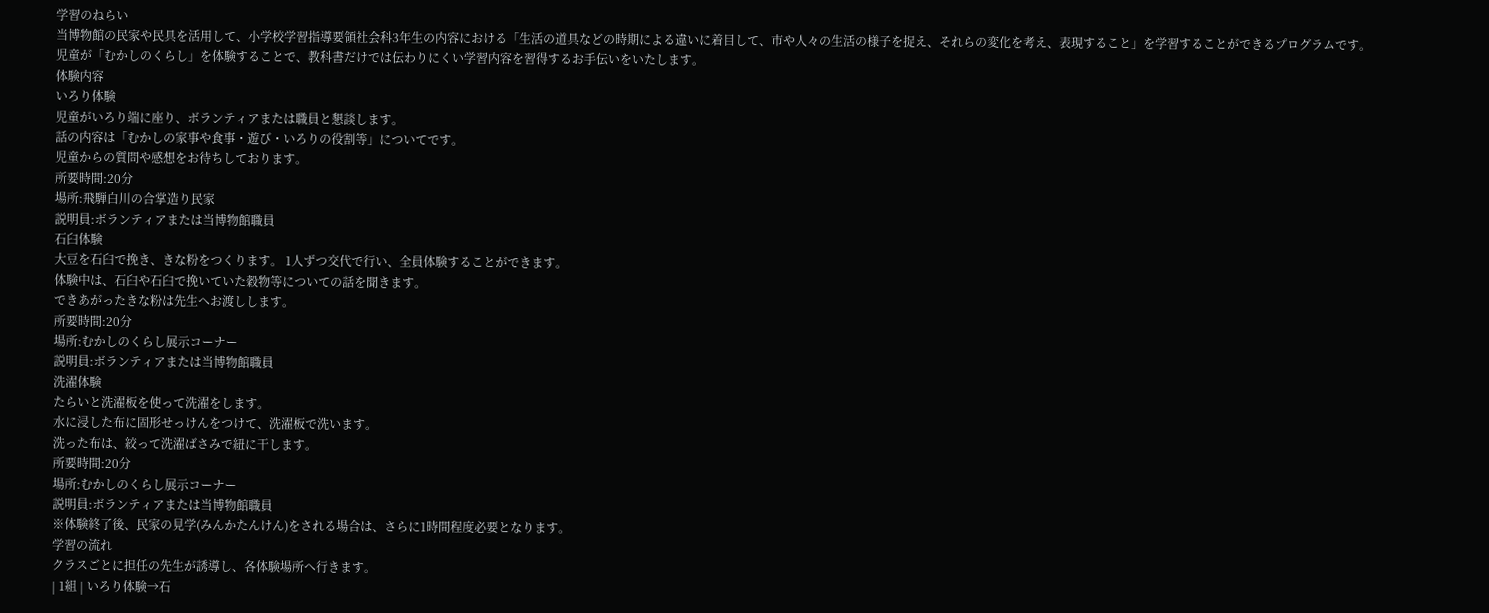学習のねらい
当博物館の民家や民具を活用して、小学校学習指導要領社会科3年生の内容における「生活の道具などの時期による違いに着目して、市や人々の生活の様子を捉え、それらの変化を考え、表現すること」を学習することができるプログラムです。
児童が「むかしのくらし」を体験することで、教科書だけでは伝わりにくい学習内容を習得するお手伝いをいたします。
体験内容
いろり体験
児童がいろり端に座り、ボランティアまたは職員と懇談します。
話の内容は「むかしの家事や食事・遊び・いろりの役割等」についてです。
児童からの質問や感想をお待ちしております。
所要時間:20分
場所:飛騨白川の合掌造り民家
説明員:ボランティアまたは当博物館職員
石臼体験
大豆を石臼で挽き、きな粉をつくります。 1人ずつ交代で行い、全員体験することができます。
体験中は、石臼や石臼で挽いていた穀物等についての話を聞きます。
できあがったきな粉は先生へお渡しします。
所要時間:20分
場所:むかしのくらし展示コーナー
説明員:ボランティアまたは当博物館職員
洗濯体験
たらいと洗濯板を使って洗濯をします。
水に浸した布に固形せっけんをつけて、洗濯板で洗います。
洗った布は、絞って洗濯ばさみで紐に干します。
所要時間:20分
場所:むかしのくらし展示コーナー
説明員:ボランティアまたは当博物館職員
※体験終了後、民家の見学(みんかたんけん)をされる場合は、さらに1時間程度必要となります。
学習の流れ
クラスごとに担任の先生が誘導し、各体験場所へ行きます。
| 1組 | いろり体験→石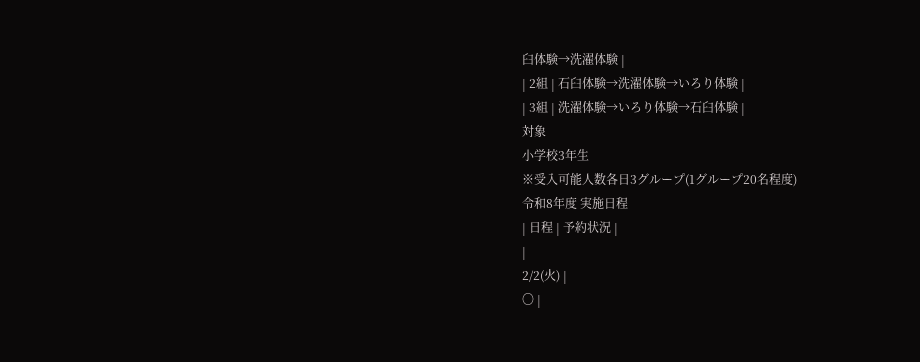臼体験→洗濯体験 |
| 2組 | 石臼体験→洗濯体験→いろり体験 |
| 3組 | 洗濯体験→いろり体験→石臼体験 |
対象
小学校3年生
※受入可能人数各日3グループ(1グループ20名程度)
令和8年度 実施日程
| 日程 | 予約状況 |
|
2/2(火) |
〇 |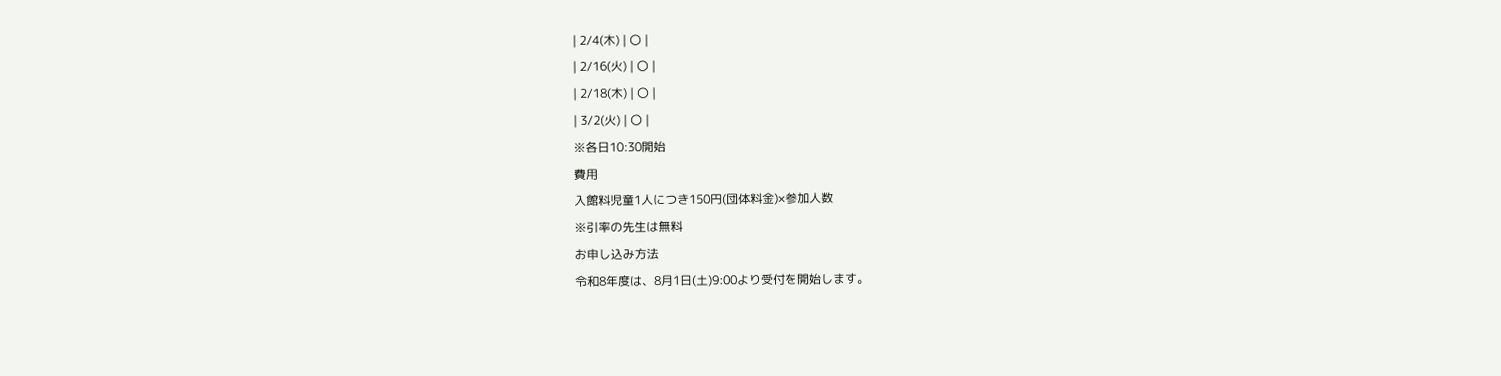| 2/4(木) | 〇 |
| 2/16(火) | 〇 |
| 2/18(木) | 〇 |
| 3/2(火) | 〇 |
※各日10:30開始
費用
入館料児童1人につき150円(団体料金)×参加人数
※引率の先生は無料
お申し込み方法
令和8年度は、8月1日(土)9:00より受付を開始します。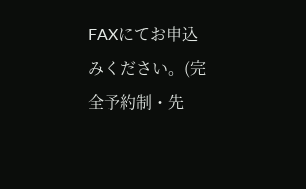FAXにてお申込みください。(完全予約制・先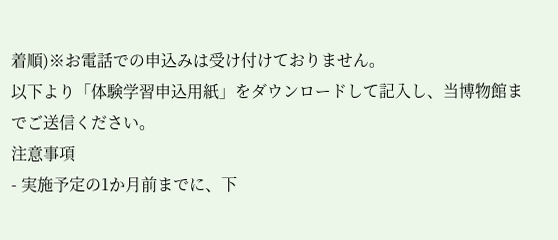着順)※お電話での申込みは受け付けておりません。
以下より「体験学習申込用紙」をダウンロードして記入し、当博物館までご送信ください。
注意事項
- 実施予定の1か月前までに、下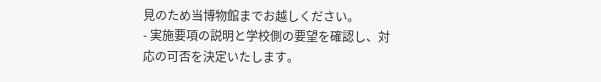見のため当博物館までお越しください。
- 実施要項の説明と学校側の要望を確認し、対応の可否を決定いたします。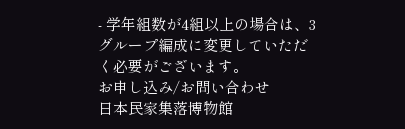- 学年組数が4組以上の場合は、3グループ編成に変更していただく必要がございます。
お申し込み/お問い合わせ
日本民家集落博物館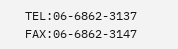TEL:06-6862-3137
FAX:06-6862-3147